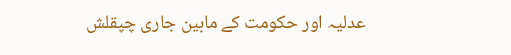عدلیہ اور حکومت کے مابین جاری چپقلش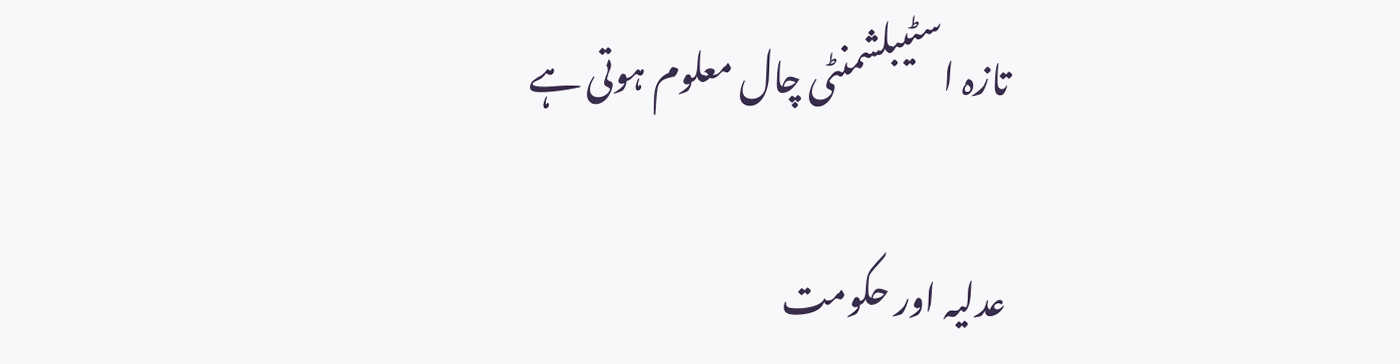تازہ اسٹیبلشمنٹی چال معلوم ہوتی ہے

عدلیہ اور حکومت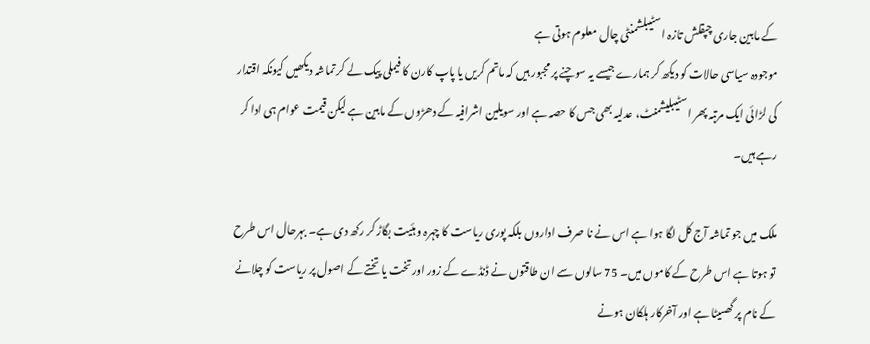کے مابین جاری چپقلش تازہ اسٹیبلشمنٹی چال معلوم ہوتی ہے
موجودہ سیاسی حالات کو دیکھ کر ہمارے جیسے یہ سوچنے پر مجبور ہیں کہ ماتم کریں یا پاپ کارن کا فیملی پیک لے کر تماشہ دیکھیں کیونکہ اقتدار کی لڑائی ایک مرتبہ پھر اسٹیبلیشمنٹ، عدلیہ بھی جس کا حصہ ہے اور سویلین اشرافیہ کے دھڑوں کے مابین ہے لیکن قیمت عوام ہی ادا کر رہے ہیں۔

ملک میں جو تماشہ آج کل لگا ہوا ہے اس نے نا صرف اداروں بلکہ پوری ریاست کا چہرہ و ہئیت بگاڑ کر رکھ دی ہے۔ بہرحال اس طرح تو ہوتا ہے اس طرح کے کاموں میں۔ 75 سالوں سے ان طاقتوں نے ڈنڈے کے زور اور تخت یا تختے کے اصول پر ریاست کو چلانے کے نام پر گھسیٹا ہے اور آخرکار ہلکان ہونے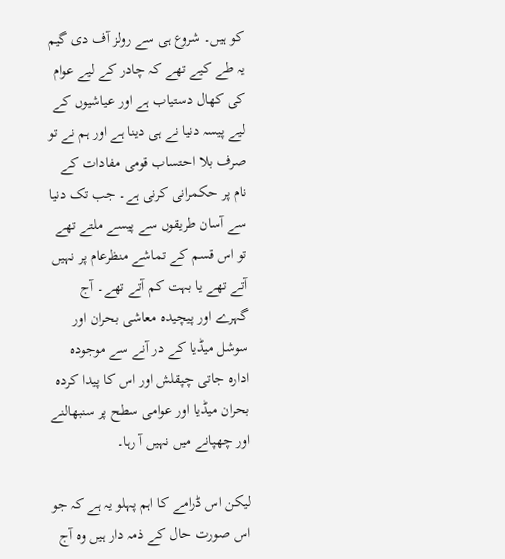کو ہیں۔ شروع ہی سے رولز آف دی گیم یہ طے کیے تھے کہ چادر کے لیے عوام کی کھال دستیاب ہے اور عیاشیوں کے لیے پیسہ دنیا نے ہی دینا ہے اور ہم نے تو صرف بلا احتساب قومی مفادات کے نام پر حکمرانی کرنی ہے۔ جب تک دنیا سے آسان طریقوں سے پیسے ملتے تھے تو اس قسم کے تماشے منظرعام پر نہیں آتے تھے یا بہت کم آتے تھے۔ آج گہرے اور پیچیدہ معاشی بحران اور سوشل میڈیا کے در آنے سے موجودہ ادارہ جاتی چپقلش اور اس کا پیدا کردہ بحران میڈیا اور عوامی سطح پر سنبھالنے اور چھپانے میں نہیں آ رہا۔

لیکن اس ڈرامے کا اہم پہلو یہ ہے کہ جو اس صورت حال کے ذمہ دار ہیں وہ آج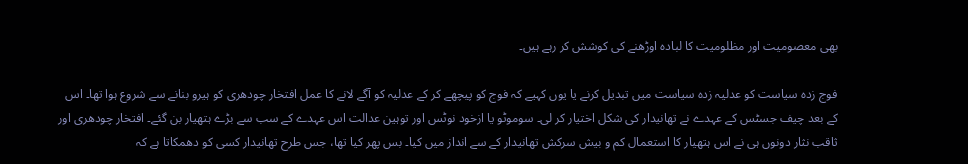بھی معصومیت اور مظلومیت کا لبادہ اوڑھنے کی کوشش کر رہے ہیں۔

فوج زدہ سیاست کو عدلیہ زدہ سیاست میں تبدیل کرنے یا یوں کہیے کہ فوج کو پیچھے کر کے عدلیہ کو آگے لانے کا عمل افتخار چودھری کو ہیرو بنانے سے شروع ہوا تھا۔ اس کے بعد چیف جسٹس کے عہدے نے تھانیدار کی شکل اختیار کر لی۔ سوموٹو یا ازخود نوٹس اور توہین عدالت اس عہدے کے سب سے بڑے ہتھیار بن گئے۔ افتخار چودھری اور ثاقب نثار دونوں ہی نے اس ہتھیار کا استعمال کم و بیش سرکش تھانیدار کے سے انداز میں کیا۔ بس پھر کیا تھا، جس طرح تھانیدار کسی کو دھمکاتا ہے کہ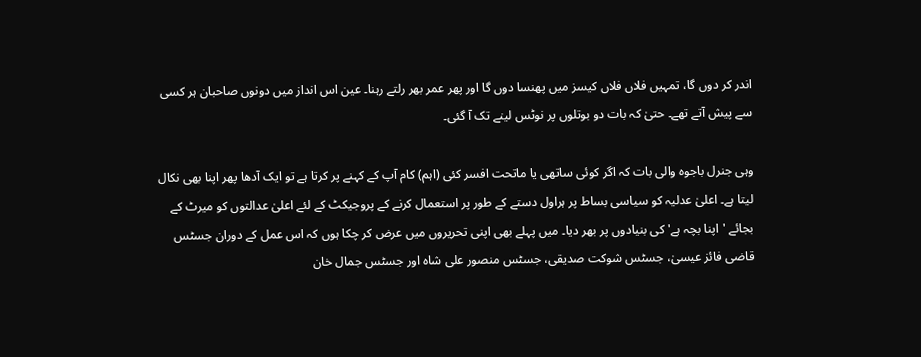اندر کر دوں گا، تمہیں فلاں فلاں کیسز میں پھنسا دوں گا اور پھر عمر بھر رلتے رہنا۔ عین اس انداز میں دونوں صاحبان ہر کسی سے پیش آتے تھے۔ حتیٰ کہ بات دو بوتلوں پر نوٹس لینے تک آ گئی۔

وہی جنرل باجوہ والی بات کہ اگر کوئی ساتھی یا ماتحت افسر کئی (اہم) کام آپ کے کہنے پر کرتا ہے تو ایک آدھا پھر اپنا بھی نکال لیتا ہے۔ اعلیٰ عدلیہ کو سیاسی بساط پر ہراول دستے کے طور پر استعمال کرنے کے پروجیکٹ کے لئے اعلیٰ عدالتوں کو میرٹ کے بجائے 'اپنا بچہ ہے' کی بنیادوں پر بھر دیا۔ میں پہلے بھی اپنی تحریروں میں عرض کر چکا ہوں کہ اس عمل کے دوران جسٹس قاضی فائز عیسیٰ، جسٹس شوکت صدیقی، جسٹس منصور علی شاہ اور جسٹس جمال خان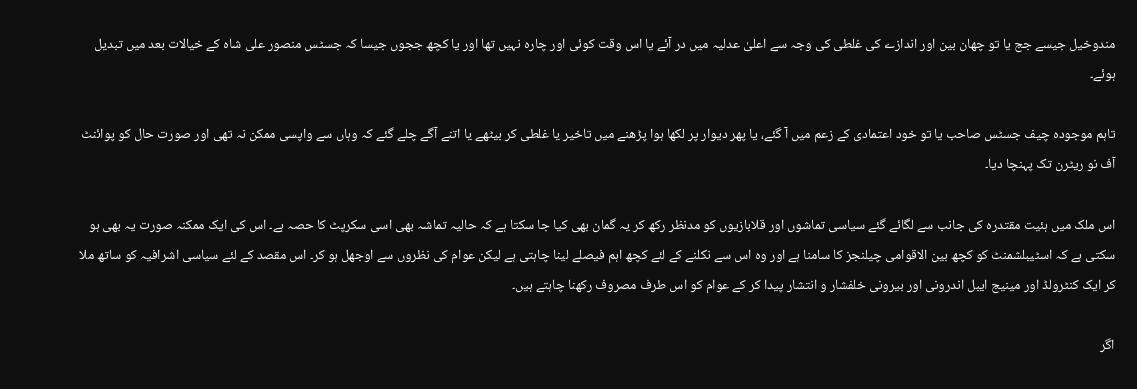مندوخیل جیسے جج یا تو چھان بین اور اندازے کی غلطی کی وجہ سے اعلیٰ عدلیہ میں در آئے یا اس وقت کوئی اور چارہ نہیں تھا اور یا کچھ ججوں جیسا کہ جسٹس منصور علی شاہ کے خیالات بعد میں تبدیل ہوئے۔

تاہم موجودہ چیف جسٹس صاحب یا تو خود اعتمادی کے زعم میں آ گئے، یا پھر دیوار پر لکھا ہوا پڑھنے میں تاخیر یا غلطی کر بیٹھے یا اتنے آگے چلے گئے کہ وہاں سے واپسی ممکن نہ تھی اور صورت حال کو پوائنٹ آف نو ریٹرن تک پہنچا دیا۔

اس ملک میں ہئیت مقتدرہ کی جانب سے لگائے گئے سیاسی تماشوں اور قلابازیوں کو مدنظر رکھ کر یہ گمان بھی کیا جا سکتا ہے کہ حالیہ تماشہ بھی اسی سکرپٹ کا حصہ ہے۔ اس کی ایک ممکنہ صورت یہ بھی ہو سکتی ہے کہ اسٹیبلشمنٹ کو کچھ بین الاقوامی چیلنجز کا سامنا ہے اور وہ اس سے نکلنے کے لئے کچھ اہم فیصلے لینا چاہتی ہے لیکن عوام کی نظروں سے اوجھل ہو کر۔ اس مقصد کے لئے سیاسی اشرافیہ کو ساتھ ملا کر ایک کنٹرولڈ اور مینیج ایبل اندرونی اور بیرونی خلفشار و انتشار پیدا کر کے عوام کو اس طرف مصروف رکھنا چاہتے ہیں۔

اگر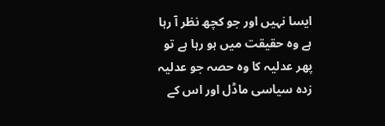ایسا نہیں اور جو کچھ نظر آ رہا ہے وہ حقیقت میں ہو رہا ہے تو پھر عدلیہ کا وہ حصہ جو عدلیہ زدہ سیاسی ماڈل اور اس کے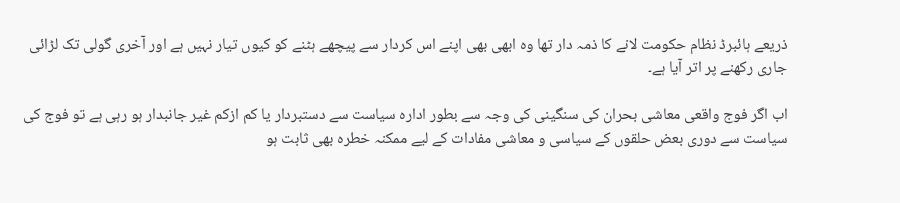ذریعے ہائبرڈ نظام حکومت لانے کا ذمہ دار تھا وہ ابھی بھی اپنے اس کردار سے پیچھے ہٹنے کو کیوں تیار نہیں ہے اور آخری گولی تک لڑائی جاری رکھنے پر اتر آیا ہے۔

اب اگر فوج واقعی معاشی بحران کی سنگینی کی وجہ سے بطور ادارہ سیاست سے دستبردار یا کم ازکم غیر جانبدار ہو رہی ہے تو فوج کی سیاست سے دوری بعض حلقوں کے سیاسی و معاشی مفادات کے لیے ممکنہ خطرہ بھی ثابت ہو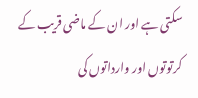سکتی ہے اور ان کے ماضی قریب کے کرتوتوں اور وارداتوں کی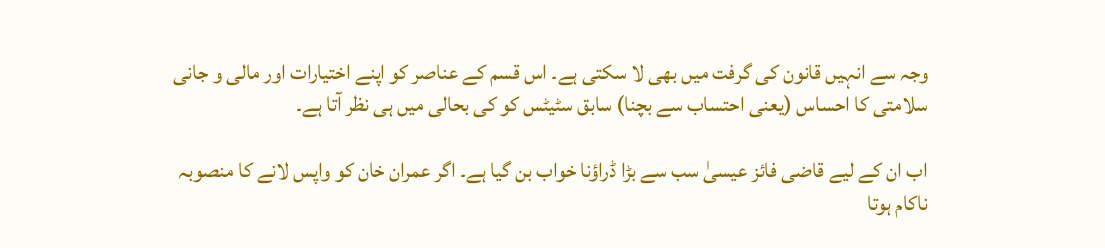وجہ سے انہیں قانون کی گرفت میں بھی لا سکتی ہے۔ اس قسم کے عناصر کو اپنے اختیارات اور مالی و جانی سلامتی کا احساس (یعنی احتساب سے بچنا) سابق سٹیٹس کو کی بحالی میں ہی نظر آتا ہے۔

اب ان کے لیے قاضی فائز عیسیٰ سب سے بڑا ڈراؤنا خواب بن گیا ہے۔ اگر عمران خان کو واپس لانے کا منصوبہ ناکام ہوتا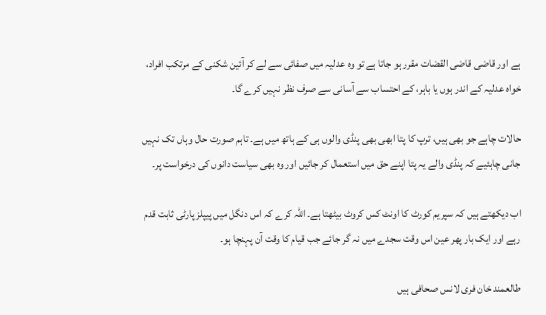ہے اور قاضی قاضی القضات مقرر ہو جاتا ہے تو وہ عدلیہ میں صفائی سے لے کر آئین شکنی کے مرتکب افراد، خواہ عدلیہ کے اندر ہوں یا باہر، کے احتساب سے آسانی سے صرف نظر نہیں کرے گا۔

حالات چاہے جو بھی ہیں، ترپ کا پتا ابھی بھی پنڈی والوں ہی کے ہاتھ میں ہے۔ تاہم صورت حال وہاں تک نہیں جانی چاہئیے کہ پنڈی والے یہ پتا اپنے حق میں استعمال کر جائیں اور وہ بھی سیاست دانوں کی درخواست پر۔

اب دیکھتے ہیں کہ سپریم کورٹ کا اونٹ کس کروٹ بیٹھتا ہے۔ اللہ کرے کہ اس دنگل میں پیپلز پارٹی ثابت قدم رہے اور ایک بار پھر عین اس وقت سجدے میں نہ گر جائے جب قیام کا وقت آن پہنچا ہو۔

طالعمند خان فری لانس صحافی ہیں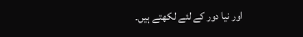اور نیا دور کے لئے لکھتے ہیں۔